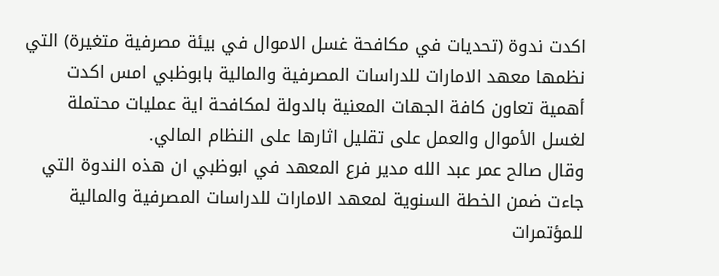اكدت ندوة (تحديات في مكافحة غسل الاموال في بيئة مصرفية متغيرة) التي نظمها معهد الامارات للدراسات المصرفية والمالية بابوظبي امس اكدت أهمية تعاون كافة الجهات المعنية بالدولة لمكافحة اية عمليات محتملة لغسل الأموال والعمل على تقليل اثارها على النظام المالي.
وقال صالح عمر عبد الله مدير فرع المعهد في ابوظبي ان هذه الندوة التي جاءت ضمن الخطة السنوية لمعهد الامارات للدراسات المصرفية والمالية للمؤتمرات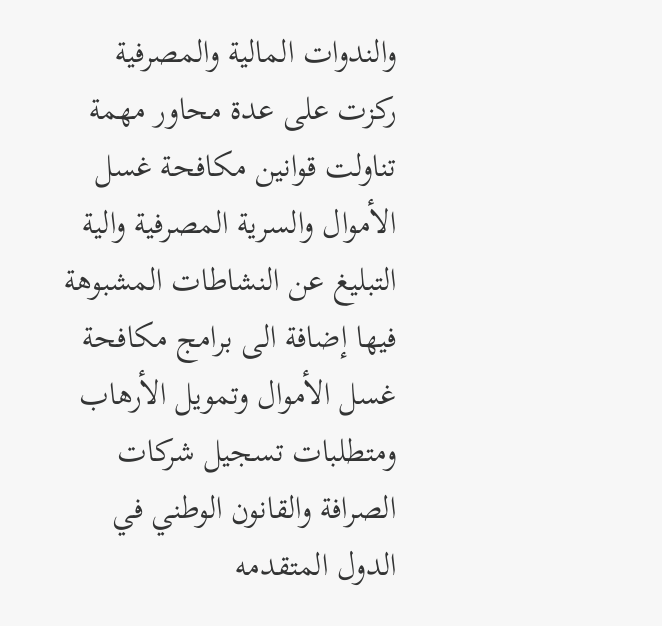والندوات المالية والمصرفية ركزت على عدة محاور مهمة تناولت قوانين مكافحة غسل الأموال والسرية المصرفية والية التبليغ عن النشاطات المشبوهة فيها إضافة الى برامج مكافحة غسل الأموال وتمويل الأرهاب ومتطلبات تسجيل شركات الصرافة والقانون الوطني في الدول المتقدمه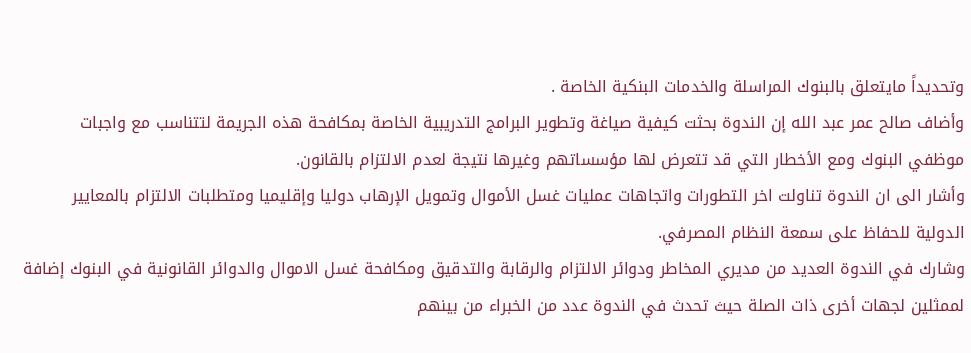وتحديداً مايتعلق بالبنوك المراسلة والخدمات البنكية الخاصة .
وأضاف صالح عمر عبد الله إن الندوة بحثت كيفية صياغة وتطوير البرامج التدريبية الخاصة بمكافحة هذه الجريمة لتتناسب مع واجبات موظفي البنوك ومع الأخطار التي قد تتعرض لها مؤسساتهم وغيرها نتيجة لعدم الالتزام بالقانون.
وأشار الى ان الندوة تناولت اخر التطورات واتجاهات عمليات غسل الأموال وتمويل الإرهاب دوليا وإقليميا ومتطلبات الالتزام بالمعايير الدولية للحفاظ على سمعة النظام المصرفي.
وشارك في الندوة العديد من مديري المخاطر ودوائر الالتزام والرقابة والتدقيق ومكافحة غسل الاموال والدوائر القانونية في البنوك إضافة لممثلين لجهات أخرى ذات الصلة حيث تحدث في الندوة عدد من الخبراء من بينهم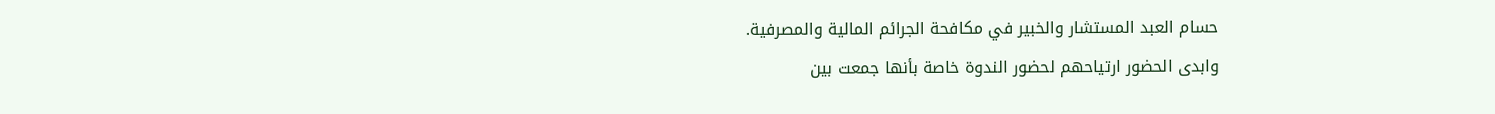حسام العبد المستشار والخبير في مكافحة الجرائم المالية والمصرفية.
وابدى الحضور ارتياحهم لحضور الندوة خاصة بأنها جمعت بين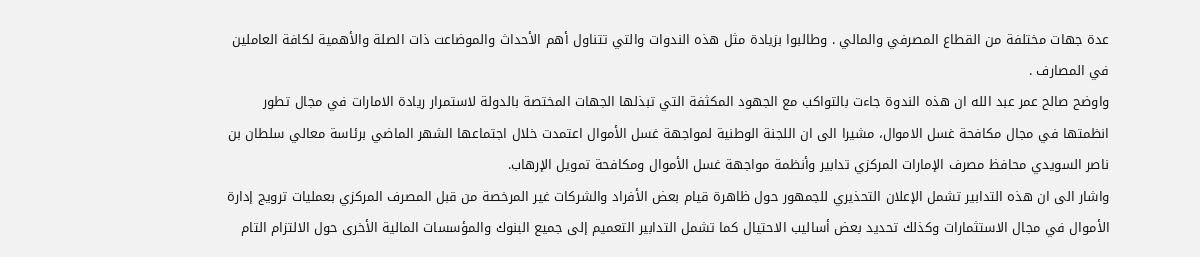عدة جهات مختلفة من القطاع المصرفي والمالي . وطالبوا بزيادة مثل هذه الندوات والتي تتناول أهم الأحداث والموضاعت ذات الصلة والأهمية لكافة العاملين في المصارف .
واوضح صالح عمر عبد الله ان هذه الندوة جاءت بالتواكب مع الجهود المكثفة التي تبذلها الجهات المختصة بالدولة لاستمرار ريادة الامارات في مجال تطور انظمتها في مجال مكافحة غسل الاموال، مشيرا الى ان اللجنة الوطنية لمواجهة غسل الأموال اعتمدت خلال اجتماعها الشهر الماضي برئاسة معالي سلطان بن ناصر السويدي محافظ مصرف الإمارات المركزي تدابير وأنظمة مواجهة غسل الأموال ومكافحة تمويل الإرهاب.
واشار الى ان هذه التدابير تشمل الإعلان التحذيري للجمهور حول ظاهرة قيام بعض الأفراد والشركات غير المرخصة من قبل المصرف المركزي بعمليات ترويج إدارة الأموال في مجال الاستثمارات وكذلك تحديد بعض أساليب الاحتيال كما تشمل التدابير التعميم إلى جميع البنوك والمؤسسات المالية الأخرى حول الالتزام التام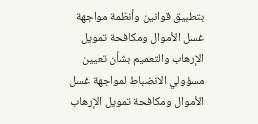بتطبيق قوانين وأنظمة مواجهة غسل الأموال ومكافحة تمويل الإرهاب والتعميم بشأن تعيين مسؤولي الانضباط لمواجهة غسل الأموال ومكافحة تمويل الإرهاب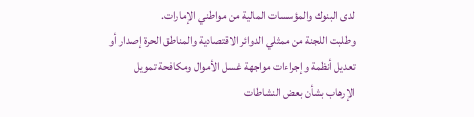لدى البنوك والمؤسسات المالية من مواطني الإمارات.
وطلبت اللجنة من ممثلي الدوائر الاقتصادية والمناطق الحرة إصدار أو تعديل أنظمة وإجراءات مواجهة غسل الأموال ومكافحة تمويل الإرهاب بشأن بعض النشاطات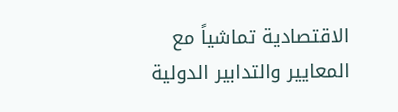الاقتصادية تماشياً مع المعايير والتدابير الدولية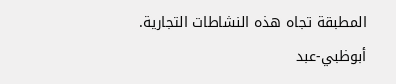المطبقة تجاه هذه النشاطات التجارية.
أبوظبي-عبد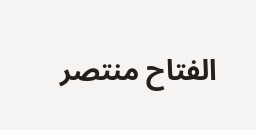الفتاح منتصر